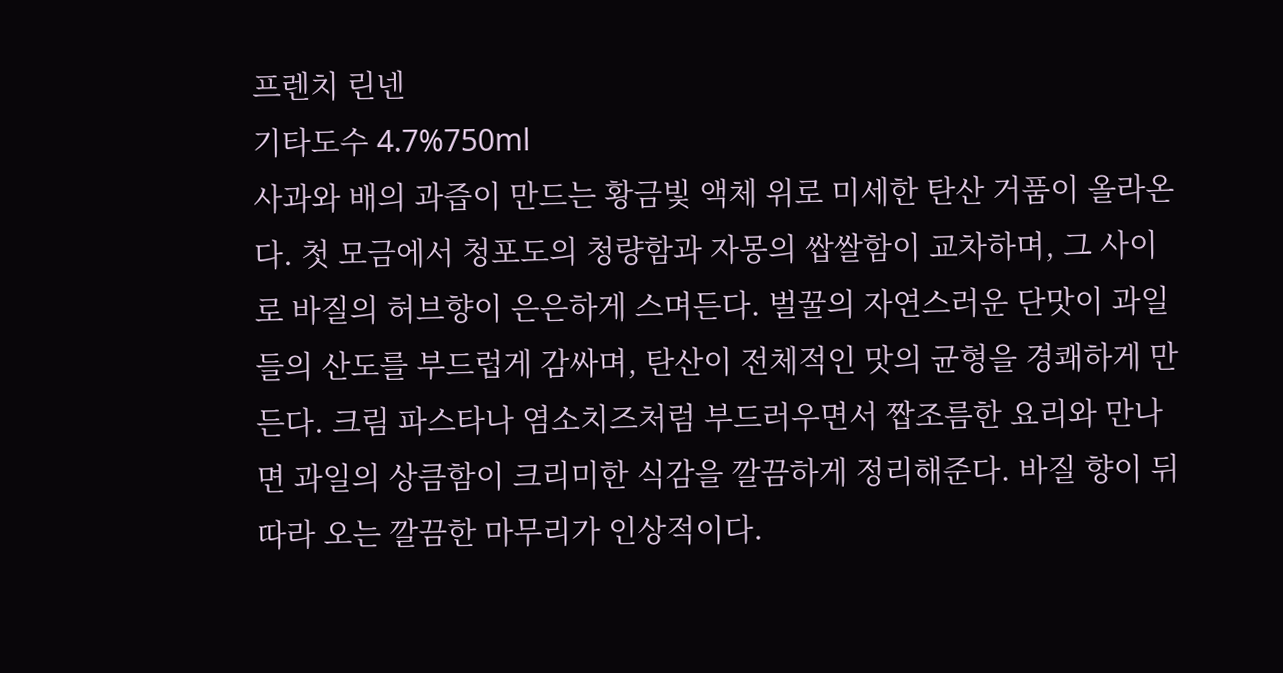프렌치 린넨
기타도수 4.7%750ml
사과와 배의 과즙이 만드는 황금빛 액체 위로 미세한 탄산 거품이 올라온다. 첫 모금에서 청포도의 청량함과 자몽의 쌉쌀함이 교차하며, 그 사이로 바질의 허브향이 은은하게 스며든다. 벌꿀의 자연스러운 단맛이 과일들의 산도를 부드럽게 감싸며, 탄산이 전체적인 맛의 균형을 경쾌하게 만든다. 크림 파스타나 염소치즈처럼 부드러우면서 짭조름한 요리와 만나면 과일의 상큼함이 크리미한 식감을 깔끔하게 정리해준다. 바질 향이 뒤따라 오는 깔끔한 마무리가 인상적이다.